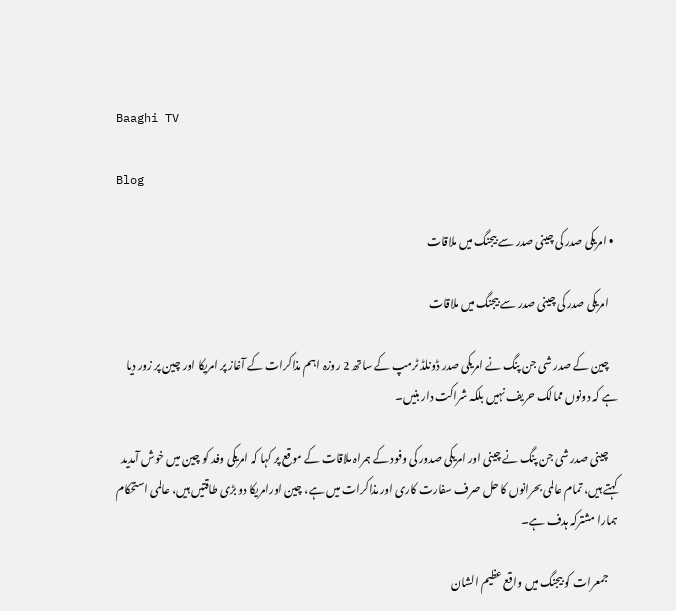Baaghi TV

Blog

  • امریکی صدر کی چینی صدر سے بیجنگ میں ملاقات

    امریکی صدر کی چینی صدر سے بیجنگ میں ملاقات

    چین کے صدر شی جن پنگ نے امریکی صدر ڈونلڈ ٹرمپ کے ساتھ 2 روزہ اہم مذاکرات کے آغاز پر امریکا اور چین پر زور دیا ہے کہ دونوں ممالک حریف نہیں بلکہ شراکت دار بنیں۔

    چینی صدر شی جن پنگ نے چینی اور امریکی صدور کی وفود کے ہمراہ ملاقات کے موقع پر کہا کہ امریکی وفد کو چین میں خوش آمدید کہتے ہیں، تمام عالمی بحرانوں کا حل صرف سفارت کاری اور مذاکرات میں ہے، چین اورامریکا دو بڑی طاقتیں ہیں، عالمی استحکام ہمارا مشترکہ ہدف ہے۔

    جمعرات کو بیجنگ میں واقع عظیم الشان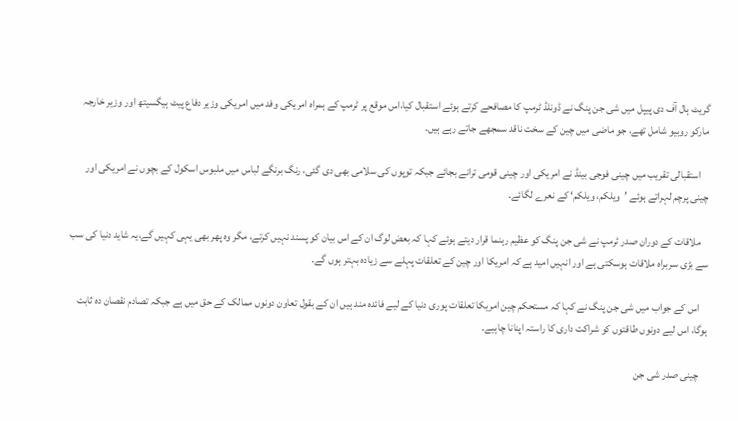گریٹ ہال آف دی پیپل میں شی جن پنگ نے ڈونلڈ ٹرمپ کا مصافحے کرتے ہوئے استقبال کیا،اس موقع پر ٹرمپ کے ہمراہ امریکی وفد میں امریکی وزیر دفاع پیٹ ہیگسیتھ اور وزیر خارجہ مارکو روبیو شامل تھے، جو ماضی میں چین کے سخت ناقد سمجھے جاتے رہے ہیں۔

    استقبالی تقریب میں چینی فوجی بینڈ نے امریکی اور چینی قومی ترانے بجائے جبکہ توپوں کی سلامی بھی دی گئی، رنگ برنگے لباس میں ملبوس اسکول کے بچوں نے امریکی اور چینی پرچم لہراتے ہوئے ’ویلکم، ویلکم‘ کے نعرے لگائے۔

    ملاقات کے دوران صدر ٹرمپ نے شی جن پنگ کو عظیم رہنما قرار دیتے ہوئے کہا کہ بعض لوگ ان کے اس بیان کو پسند نہیں کرتے، مگر وہ پھر بھی یہی کہیں گے،یہ شاید دنیا کی سب سے بڑی سربراہ ملاقات ہوسکتی ہے اور انہیں امید ہے کہ امریکا اور چین کے تعلقات پہلے سے زیادہ بہتر ہوں گے۔

    اس کے جواب میں شی جن پنگ نے کہا کہ مستحکم چین امریکا تعلقات پوری دنیا کے لیے فائدہ مند ہیں ان کے بقول تعاون دونوں ممالک کے حق میں ہے جبکہ تصادم نقصان دہ ثابت ہوگا، اس لیے دونوں طاقتوں کو شراکت داری کا راستہ اپنانا چاہیے۔

    چینی صدر شی جن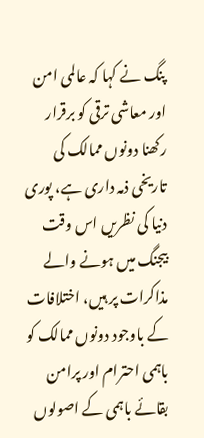پنگ نے کہا کہ عالمی امن اور معاشی ترقی کو برقرار رکھنا دونوں ممالک کی تاریخی ذمہ داری ہے، پوری دنیا کی نظریں اس وقت بیجنگ میں ہونے والے مذاکرات پر ہیں، اختلافات کے باوجود دونوں ممالک کو باہمی احترام اور پرامن بقائے باہمی کے اصولوں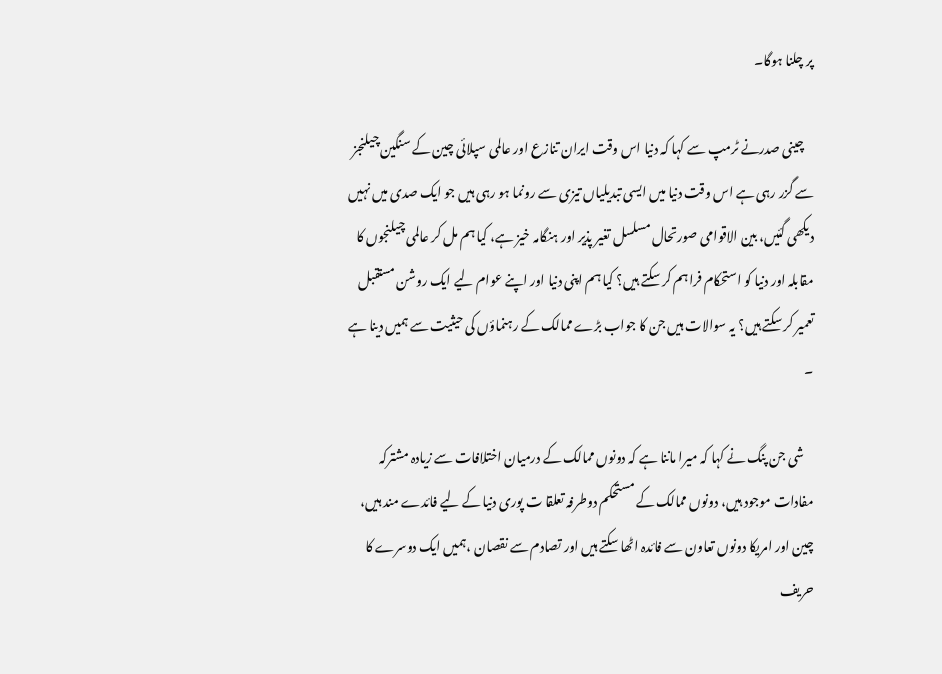پر چلنا ہوگا۔

    چینی صدرنے ٹرمپ سے کہا کہ دنیا اس وقت ایران تنازع اور عالمی سپلائی چین کے سنگین چیلنجز سے گزر رہی ہے اس وقت دنیا میں ایسی تبدیلیاں تیزی سے رونما ہو رہی ہیں جو ایک صدی میں نہیں دیکھی گئیں، بین الاقوامی صورتحال مسلسل تغیر پذیر اور ہنگامہ خیز ہے، کیا ہم مل کر عالمی چیلنجوں کا مقابلہ اور دنیا کو استحکام فراہم کر سکتے ہیں؟ کیا ہم اپنی دنیا اور اپنے عوام لیے ایک روشن مستقبل تعمیر کر سکتے ہیں؟ یہ سوالات ہیں جن کا جواب بڑے ممالک کے رہنماؤں کی حیثیت سے ہمیں دینا ہے ۔

    شی جن پنگ نے کہا کہ میرا ماننا ہے کہ دونوں ممالک کے درمیان اختلافات سے زیادہ مشترکہ مفادات موجود ہیں، دونوں ممالک کے مستحکم دوطرفہ تعلقا ت پوری دنیا کے لیے فائدے مند ہیں، چین اور امریکا دونوں تعاون سے فائدہ اٹھا سکتے ہیں اور تصادم سے نقصان ،ہمیں ایک دوسرے کا حریف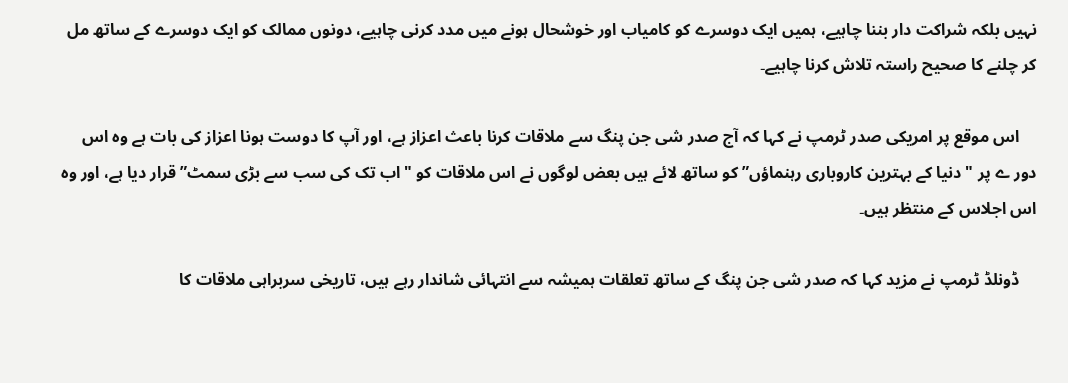نہیں بلکہ شراکت دار بننا چاہیے، ہمیں ایک دوسرے کو کامیاب اور خوشحال ہونے میں مدد کرنی چاہیے، دونوں ممالک کو ایک دوسرے کے ساتھ مل کر چلنے کا صحیح راستہ تلاش کرنا چاہیے۔

    اس موقع پر امریکی صدر ٹرمپ نے کہا کہ آج صدر شی جن پنگ سے ملاقات کرنا باعث اعزاز ہے، اور آپ کا دوست ہونا اعزاز کی بات ہے وہ اس دور ے پر "دنیا کے بہترین کاروباری رہنماؤں” کو ساتھ لائے ہیں بعض لوگوں نے اس ملاقات کو "اب تک کی سب سے بڑی سمٹ” قرار دیا ہے، اور وہ اس اجلاس کے منتظر ہیں۔

    ڈونلڈ ٹرمپ نے مزید کہا کہ صدر شی جن پنگ کے ساتھ تعلقات ہمیشہ سے انتہائی شاندار رہے ہیں، تاریخی سربراہی ملاقات کا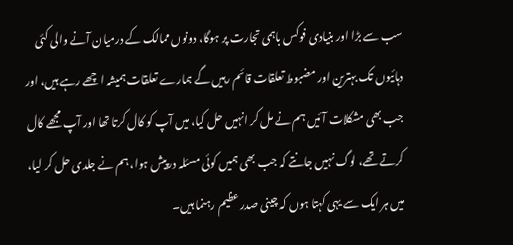سب سے بڑا اور بنیادی فوکس باہمی تجارت پر ہوگا، دونوں ممالک کے درمیان آنے والی کئی دہائیوں تک بہترین اور مضبوط تعلقات قائم رہیں گے ہمارے تعلقات ہمیشہ اچھے رہے ہیں، اور جب بھی مشکلات آئیں ہم نے مل کر انہیں حل کیا، میں آپ کو کال کرتا تھا اور آپ مجھے کال کرتے تھے، لوگ نہیں جانتے کہ جب بھی ہمیں کوئی مسئلہ درپیش ہوا، ہم نے جلدی حل کر لیا، میں ہر ایک سے یہی کہتا ہوں کہ چینی صدر عظیم رہنما ہیں۔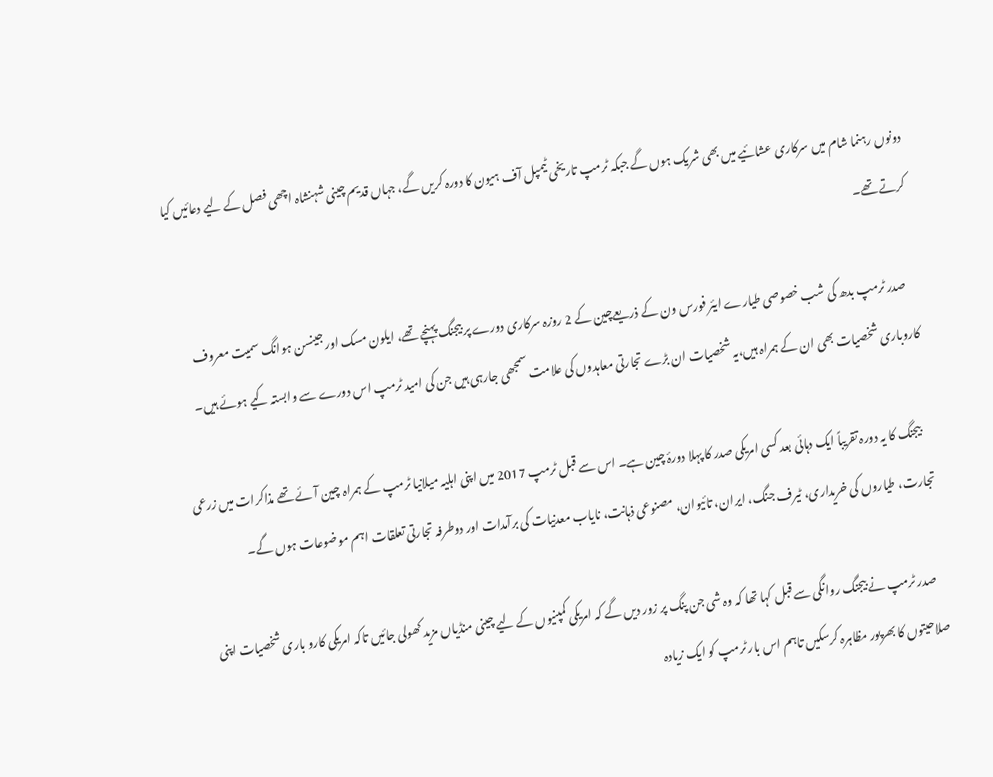دونوں رہنما شام میں سرکاری عشائیے میں بھی شریک ہوں گے جبکہ ٹرمپ تاریخی ٹیمپل آف ہیون کا دورہ کریں گے، جہاں قدیم چینی شہنشاہ اچھی فصل کے لیے دعائیں کیا کرتے تھے۔

    صدر ٹرمپ بدھ کی شب خصوصی طیارے ایئر فورس ون کے ذریعےچین کے 2 روزہ سرکاری دورے پر بیجنگ پہنچے تھے، ایلون مسک اور جینسن ہوانگ سمیت معروف کاروباری شخصیات بھی ان کے ہمراہ ہیں،یہ شخصیات ان بڑے تجارتی معاہدوں کی علامت سمجھی جارہی ہیں جن کی امید ٹرمپ اس دورے سے وابستہ کیے ہوئے ہیں۔

    بیجنگ کا یہ دورہ تقریباً ایک دہائی بعد کسی امریکی صدر کا پہلا دورۂ چین ہے۔ اس سے قبل ٹرمپ 2017 میں اپنی اہلیہ میلانیا ٹرمپ کے ہمراہ چین آئے تھے مذاکرات میں زرعی تجارت، طیاروں کی خریداری، ٹیرف جنگ، ایران، تائیوان، مصنوعی ذہانت، نایاب معدنیات کی برآمدات اور دوطرفہ تجارتی تعلقات اہم موضوعات ہوں گے۔

    صدر ٹرمپ نے بیجنگ روانگی سے قبل کہا تھا کہ وہ شی جن پنگ پر زور دیں گے کہ امریکی کمپنیوں کے لیے چینی منڈیاں مزید کھولی جائیں تاکہ امریکی کارو باری شخصیات اپنی صلاحیتوں کا بھرپور مظاہرہ کرسکیں تاہم اس بار ٹرمپ کو ایک زیادہ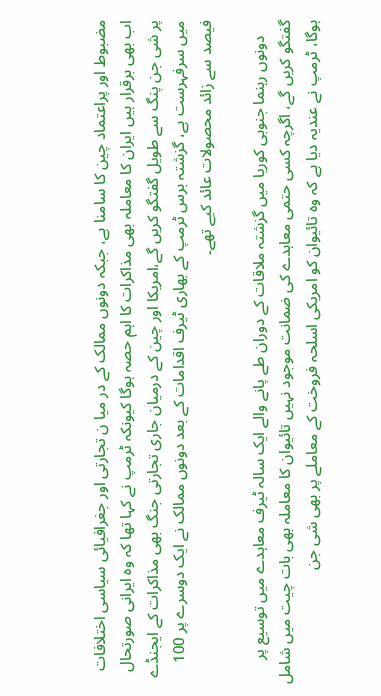مضبوط اور پراعتماد چین کا سامنا ہے، جبکہ دونوں ممالک کے در میا ن تجارتی اور جغرافیائی سیاسی اختلافات اب بھی برقرار ہیں ایران کا معاملہ بھی مذاکرات کا اہم حصہ ہوگا کیونکہ ٹرمپ نے کہا تھا کہ وہ ایرانی صورتحال پر شی جن پنگ سے طویل گفتگو کریں گے،امریکا اور چین کے درمیان جاری تجارتی جنگ بھی مذاکرات کے ایجنڈے میں سرفہرست ہے، گزشتہ برس ٹرمپ کے بھاری ٹیرف اقدامات کے بعد دونوں ممالک نے ایک دوسرے پر 100 فیصد سے زائد محصولات عائد کیے تھے۔

    دونوں رہنما جنوبی کوریا میں گزشتہ ملاقات کے دوران طے پانے والے ایک سالہ ٹیرف معاہدے میں توسیع پر گفتگو کریں گے، اگرچہ کسی حتمی معاہدے کی ضمانت موجود نہیں تائیوان کا معاملہ بھی بات چیت میں شامل ہوگا، ٹرمپ نے عندیہ دیا ہے کہ وہ تائیوان کو امریکی اسلحہ فروخت کے معاملے پر بھی شی جن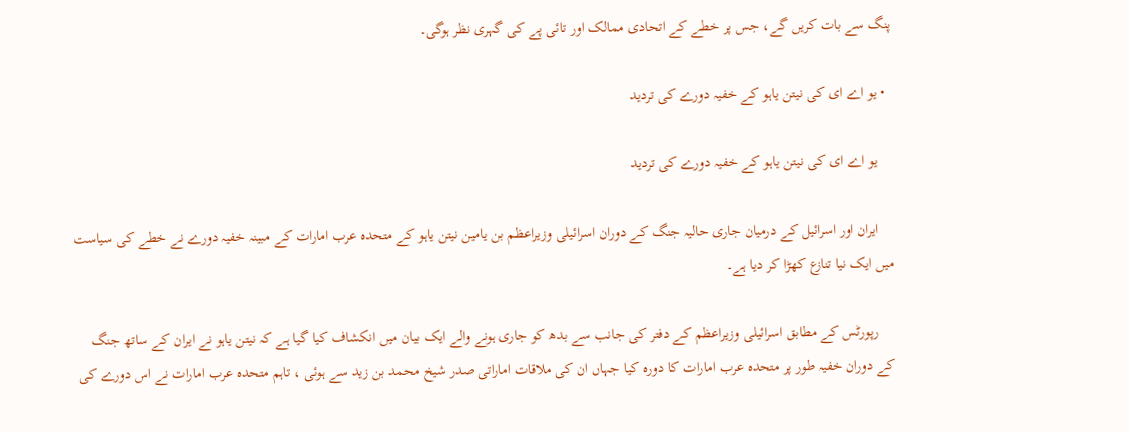پنگ سے بات کریں گے، جس پر خطے کے اتحادی ممالک اور تائی پے کی گہری نظر ہوگی۔

  • یو اے ای کی نیتن یاہو کے خفیہ دورے کی تردید

    یو اے ای کی نیتن یاہو کے خفیہ دورے کی تردید

    ایران اور اسرائیل کے درمیان جاری حالیہ جنگ کے دوران اسرائیلی وزیراعظم بن یامین نیتن یاہو کے متحدہ عرب امارات کے مبینہ خفیہ دورے نے خطے کی سیاست میں ایک نیا تنازع کھڑا کر دیا ہے۔

    رپورٹس کے مطابق اسرائیلی وزیراعظم کے دفتر کی جانب سے بدھ کو جاری ہونے والے ایک بیان میں انکشاف کیا گیا ہے کہ نیتن یاہو نے ایران کے ساتھ جنگ کے دوران خفیہ طور پر متحدہ عرب امارات کا دورہ کیا جہاں ان کی ملاقات اماراتی صدر شیخ محمد بن زید سے ہوئی ، تاہم متحدہ عرب امارات نے اس دورے کی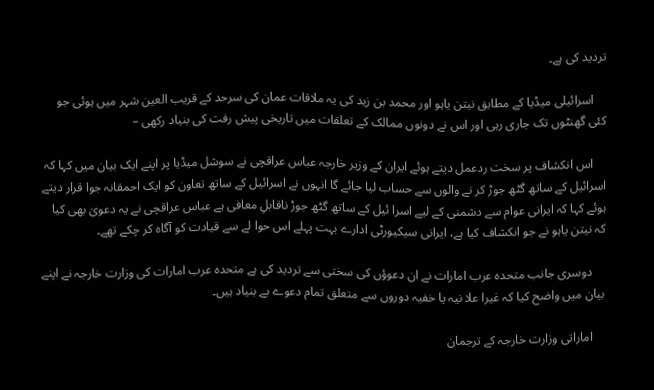تردید کی ہے۔

    اسرائیلی میڈیا کے مطابق نیتن یاہو اور محمد بن زید کی یہ ملاقات عمان کی سرحد کے قریب العین شہر میں ہوئی جو کئی گھنٹوں تک جاری رہی اور اس نے دونوں ممالک کے تعلقات میں تاریخی پیش رفت کی بنیاد رکھی –

    اس انکشاف پر سخت ردعمل دیتے ہوئے ایران کے وزیر خارجہ عباس عراقچی نے سوشل میڈیا پر اپنے ایک بیان میں کہا کہ اسرائیل کے ساتھ گٹھ جوڑ کر نے والوں سے حساب لیا جائے گا انہوں نے اسرائیل کے ساتھ تعاون کو ایک احمقانہ جوا قرار دیتے ہوئے کہا کہ ایرانی عوام سے دشمنی کے لیے اسرا ئیل کے ساتھ گٹھ جوڑ ناقابلِ معافی ہے عباس عراقچی نے یہ دعویٰ بھی کیا کہ نیتن یاہو نے جو انکشاف کیا ہے، ایرانی سیکیورٹی ادارے بہت پہلے اس حوا لے سے قیادت کو آگاہ کر چکے تھے۔

    دوسری جانب متحدہ عرب امارات نے ان دعوؤں کی سختی سے تردید کی ہے متحدہ عرب امارات کی وزارت خارجہ نے اپنے بیان میں واضح کیا کہ غیرا علا نیہ یا خفیہ دوروں سے متعلق تمام دعوے بے بنیاد ہیں۔

    اماراتی وزارت خارجہ کے ترجمان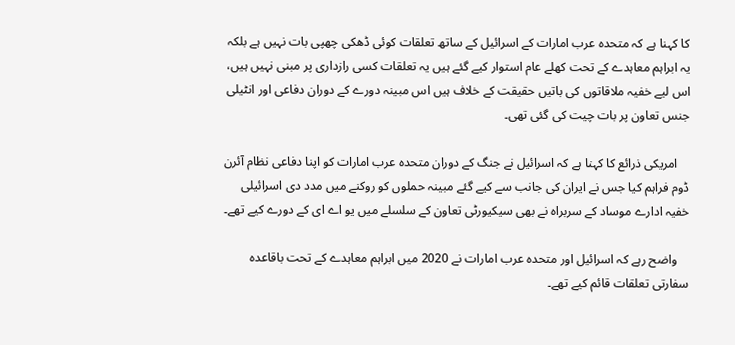کا کہنا ہے کہ متحدہ عرب امارات کے اسرائیل کے ساتھ تعلقات کوئی ڈھکی چھپی بات نہیں ہے بلکہ یہ ابراہم معاہدے کے تحت کھلے عام استوار کیے گئے ہیں یہ تعلقات کسی رازداری پر مبنی نہیں ہیں، اس لیے خفیہ ملاقاتوں کی باتیں حقیقت کے خلاف ہیں اس مبینہ دورے کے دوران دفاعی اور انٹیلی جنس تعاون پر بات چیت کی گئی تھی۔

    امریکی ذرائع کا کہنا ہے کہ اسرائیل نے جنگ کے دوران متحدہ عرب امارات کو اپنا دفاعی نظام آئرن ڈوم فراہم کیا جس نے ایران کی جانب سے کیے گئے مبینہ حملوں کو روکنے میں مدد دی اسرائیلی خفیہ ادارے موساد کے سربراہ نے بھی سیکیورٹی تعاون کے سلسلے میں یو اے ای کے دورے کیے تھے۔

    واضح رہے کہ اسرائیل اور متحدہ عرب امارات نے 2020 میں ابراہم معاہدے کے تحت باقاعدہ سفارتی تعلقات قائم کیے تھے۔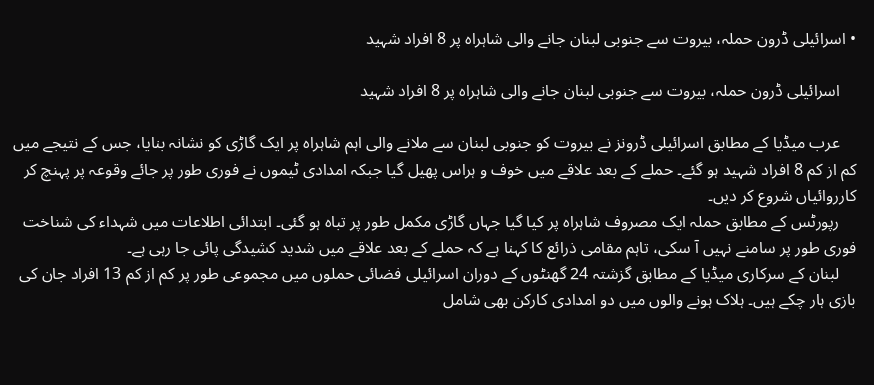• اسرائیلی ڈرون حملہ، بیروت سے جنوبی لبنان جانے والی شاہراہ پر 8 افراد شہید

    اسرائیلی ڈرون حملہ، بیروت سے جنوبی لبنان جانے والی شاہراہ پر 8 افراد شہید

    عرب میڈیا کے مطابق اسرائیلی ڈرونز نے بیروت کو جنوبی لبنان سے ملانے والی اہم شاہراہ پر ایک گاڑی کو نشانہ بنایا، جس کے نتیجے میں کم از کم 8 افراد شہید ہو گئے۔ حملے کے بعد علاقے میں خوف و ہراس پھیل گیا جبکہ امدادی ٹیموں نے فوری طور پر جائے وقوعہ پر پہنچ کر کارروائیاں شروع کر دیں۔
    رپورٹس کے مطابق حملہ ایک مصروف شاہراہ پر کیا گیا جہاں گاڑی مکمل طور پر تباہ ہو گئی۔ ابتدائی اطلاعات میں شہداء کی شناخت فوری طور پر سامنے نہیں آ سکی، تاہم مقامی ذرائع کا کہنا ہے کہ حملے کے بعد علاقے میں شدید کشیدگی پائی جا رہی ہے۔
    لبنان کے سرکاری میڈیا کے مطابق گزشتہ 24 گھنٹوں کے دوران اسرائیلی فضائی حملوں میں مجموعی طور پر کم از کم 13 افراد جان کی بازی ہار چکے ہیں۔ ہلاک ہونے والوں میں دو امدادی کارکن بھی شامل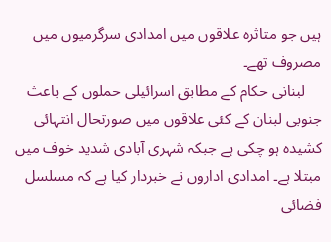ہیں جو متاثرہ علاقوں میں امدادی سرگرمیوں میں مصروف تھے۔
    لبنانی حکام کے مطابق اسرائیلی حملوں کے باعث جنوبی لبنان کے کئی علاقوں میں صورتحال انتہائی کشیدہ ہو چکی ہے جبکہ شہری آبادی شدید خوف میں مبتلا ہے۔ امدادی اداروں نے خبردار کیا ہے کہ مسلسل فضائی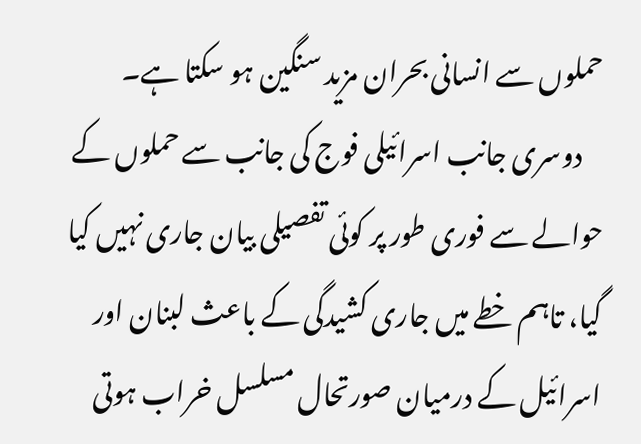حملوں سے انسانی بحران مزید سنگین ہو سکتا ہے۔
    دوسری جانب اسرائیلی فوج کی جانب سے حملوں کے حوالے سے فوری طور پر کوئی تفصیلی بیان جاری نہیں کیا گیا، تاہم خطے میں جاری کشیدگی کے باعث لبنان اور اسرائیل کے درمیان صورتحال مسلسل خراب ہوتی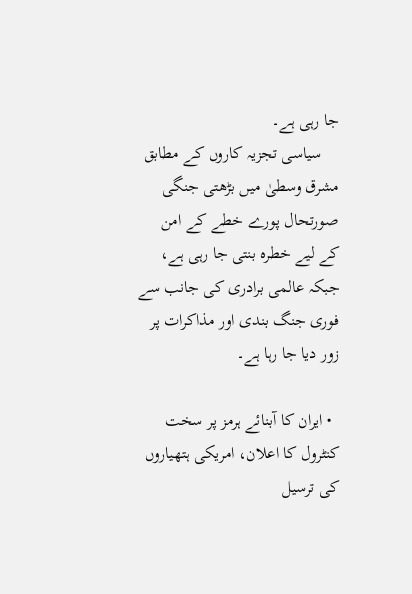جا رہی ہے۔
    سیاسی تجزیہ کاروں کے مطابق مشرق وسطیٰ میں بڑھتی جنگی صورتحال پورے خطے کے امن کے لیے خطرہ بنتی جا رہی ہے، جبکہ عالمی برادری کی جانب سے فوری جنگ بندی اور مذاکرات پر زور دیا جا رہا ہے۔

  • ایران کا آبنائے ہرمز پر سخت کنٹرول کا اعلان، امریکی ہتھیاروں کی ترسیل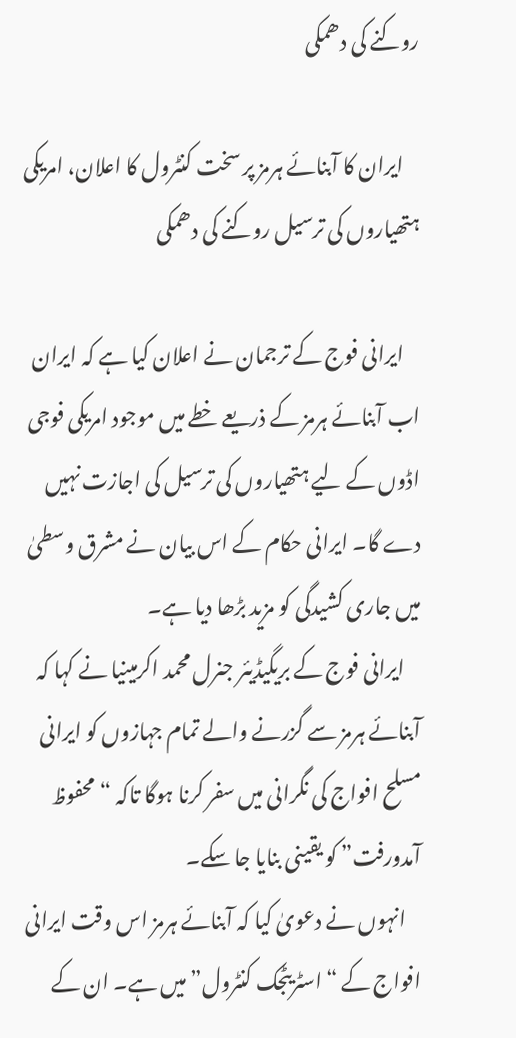روکنے کی دھمکی

    ایران کا آبنائے ہرمز پر سخت کنٹرول کا اعلان، امریکی ہتھیاروں کی ترسیل روکنے کی دھمکی

    ایرانی فوج کے ترجمان نے اعلان کیا ہے کہ ایران اب آبنائے ہرمز کے ذریعے خطے میں موجود امریکی فوجی اڈوں کے لیے ہتھیاروں کی ترسیل کی اجازت نہیں دے گا۔ ایرانی حکام کے اس بیان نے مشرق وسطیٰ میں جاری کشیدگی کو مزید بڑھا دیا ہے۔
    ایرانی فوج کے بریگیڈیئر جنرل محمد اکرمینیا نے کہا کہ آبنائے ہرمز سے گزرنے والے تمام جہازوں کو ایرانی مسلح افواج کی نگرانی میں سفر کرنا ہوگا تاکہ “محفوظ آمدورفت” کو یقینی بنایا جا سکے۔
    انہوں نے دعویٰ کیا کہ آبنائے ہرمز اس وقت ایرانی افواج کے “اسٹریٹجک کنٹرول” میں ہے۔ ان کے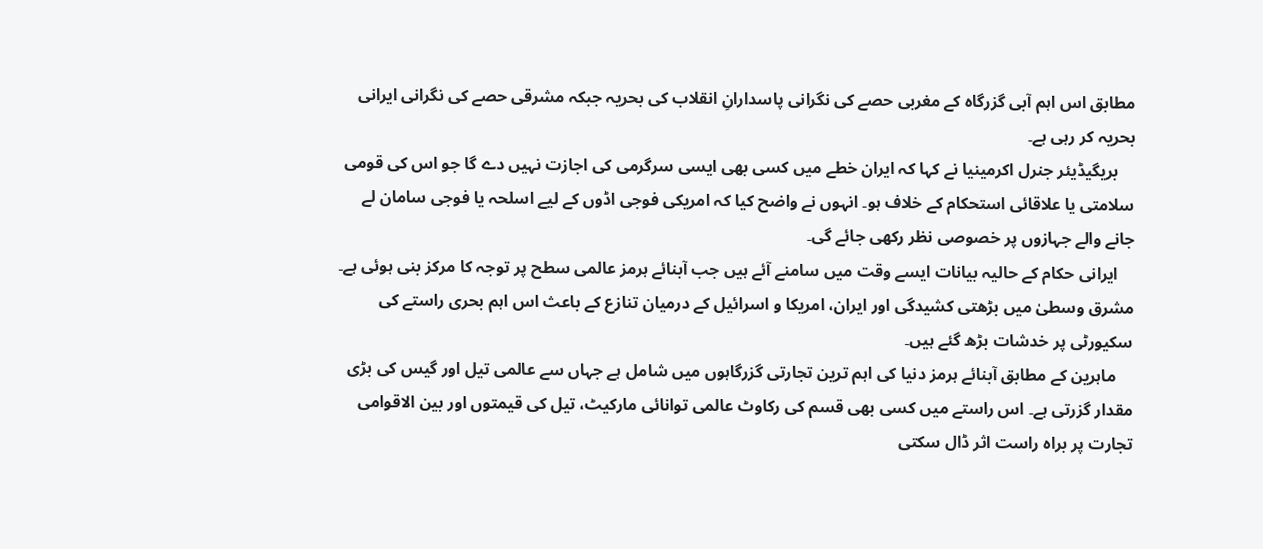مطابق اس اہم آبی گزرگاہ کے مغربی حصے کی نگرانی پاسدارانِ انقلاب کی بحریہ جبکہ مشرقی حصے کی نگرانی ایرانی بحریہ کر رہی ہے۔
    بریگیڈیئر جنرل اکرمینیا نے کہا کہ ایران خطے میں کسی بھی ایسی سرگرمی کی اجازت نہیں دے گا جو اس کی قومی سلامتی یا علاقائی استحکام کے خلاف ہو۔ انہوں نے واضح کیا کہ امریکی فوجی اڈوں کے لیے اسلحہ یا فوجی سامان لے جانے والے جہازوں پر خصوصی نظر رکھی جائے گی۔
    ایرانی حکام کے حالیہ بیانات ایسے وقت میں سامنے آئے ہیں جب آبنائے ہرمز عالمی سطح پر توجہ کا مرکز بنی ہوئی ہے۔ مشرق وسطیٰ میں بڑھتی کشیدگی اور ایران، امریکا و اسرائیل کے درمیان تنازع کے باعث اس اہم بحری راستے کی سکیورٹی پر خدشات بڑھ گئے ہیں۔
    ماہرین کے مطابق آبنائے ہرمز دنیا کی اہم ترین تجارتی گزرگاہوں میں شامل ہے جہاں سے عالمی تیل اور گیس کی بڑی مقدار گزرتی ہے۔ اس راستے میں کسی بھی قسم کی رکاوٹ عالمی توانائی مارکیٹ، تیل کی قیمتوں اور بین الاقوامی تجارت پر براہ راست اثر ڈال سکتی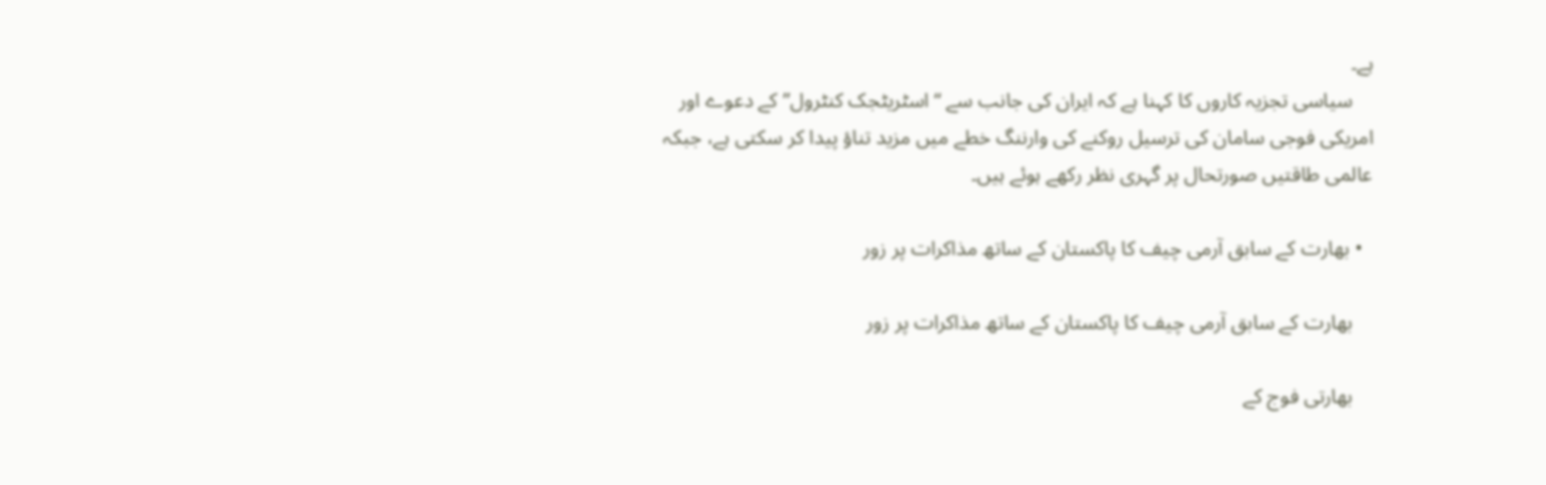ہے۔
    سیاسی تجزیہ کاروں کا کہنا ہے کہ ایران کی جانب سے “اسٹریٹجک کنٹرول” کے دعوے اور امریکی فوجی سامان کی ترسیل روکنے کی وارننگ خطے میں مزید تناؤ پیدا کر سکتی ہے، جبکہ عالمی طاقتیں صورتحال پر گہری نظر رکھے ہوئے ہیں۔

  • بھارت کے سابق آرمی چیف کا پاکستان کے ساتھ مذاکرات پر زور

    بھارت کے سابق آرمی چیف کا پاکستان کے ساتھ مذاکرات پر زور

    بھارتی فوج کے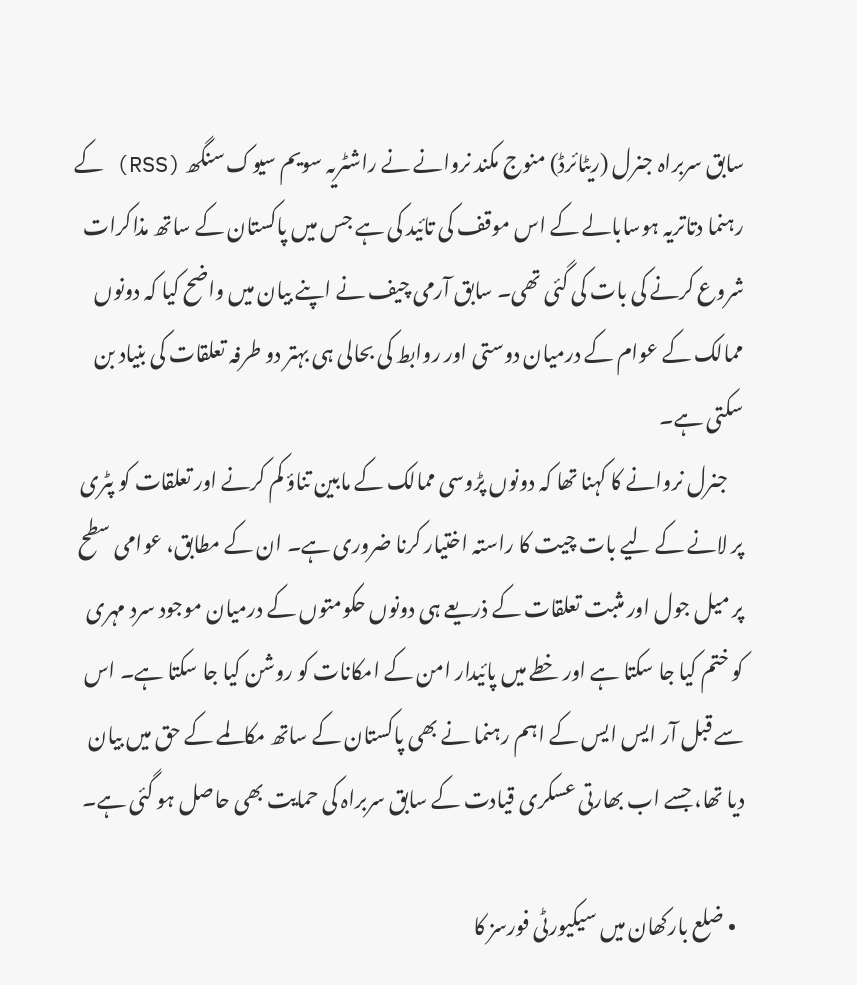سابق سربراہ جنرل (ریٹائرڈ) منوج مکند نروانے نے راشٹریہ سویم سیوک سنگھ (RSS) کے رہنما دتاتریہ ہوسابالے کے اس موقف کی تائید کی ہے جس میں پاکستان کے ساتھ مذاکرات شروع کرنے کی بات کی گئی تھی۔ سابق آرمی چیف نے اپنے بیان میں واضح کیا کہ دونوں ممالک کے عوام کے درمیان دوستی اور روابط کی بحالی ہی بہتر دو طرفہ تعلقات کی بنیاد بن سکتی ہے۔
    جنرل نروانے کا کہنا تھا کہ دونوں پڑوسی ممالک کے مابین تناؤ کم کرنے اور تعلقات کو پٹری پر لانے کے لیے بات چیت کا راستہ اختیار کرنا ضروری ہے۔ ان کے مطابق، عوامی سطح پر میل جول اور مثبت تعلقات کے ذریعے ہی دونوں حکومتوں کے درمیان موجود سرد مہری کو ختم کیا جا سکتا ہے اور خطے میں پائیدار امن کے امکانات کو روشن کیا جا سکتا ہے۔ اس سے قبل آر ایس ایس کے اہم رہنما نے بھی پاکستان کے ساتھ مکالمے کے حق میں بیان دیا تھا، جسے اب بھارتی عسکری قیادت کے سابق سربراہ کی حمایت بھی حاصل ہو گئی ہے۔

  • ضلع بارکھان میں سیکیورٹی فورسز کا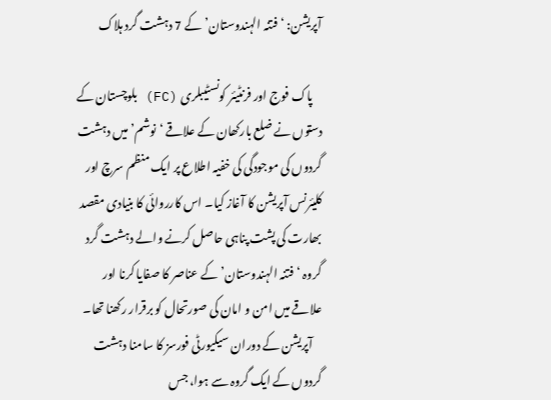آپریشن: ‘فتنہ الہندوستان’ کے 7 دہشت گرد ہلاک

    پاک فوج اور فرنٹیئر کونسٹیبلری (FC) بلوچستان کے دستوں نے ضلع بارکھان کے علاقے ‘نوشم’ میں دہشت گردوں کی موجودگی کی خفیہ اطلاع پر ایک منظم سرچ اور کلیئرنس آپریشن کا آغاز کیا۔ اس کارروائی کا بنیادی مقصد بھارت کی پشت پناہی حاصل کرنے والے دہشت گرد گروہ ‘فتنہ الہندوستان’ کے عناصر کا صفایا کرنا اور علاقے میں امن و امان کی صورتحال کو برقرار رکھنا تھا۔
    آپریشن کے دوران سیکیورٹی فورسز کا سامنا دہشت گردوں کے ایک گروہ سے ہوا، جس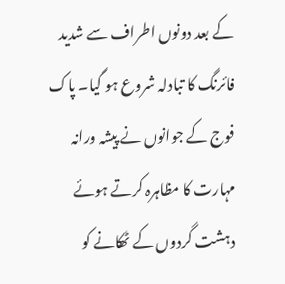کے بعد دونوں اطراف سے شدید فائرنگ کا تبادلہ شروع ہو گیا۔ پاک فوج کے جوانوں نے پیشہ ورانہ مہارت کا مظاہرہ کرتے ہوئے دہشت گردوں کے ٹھکانے کو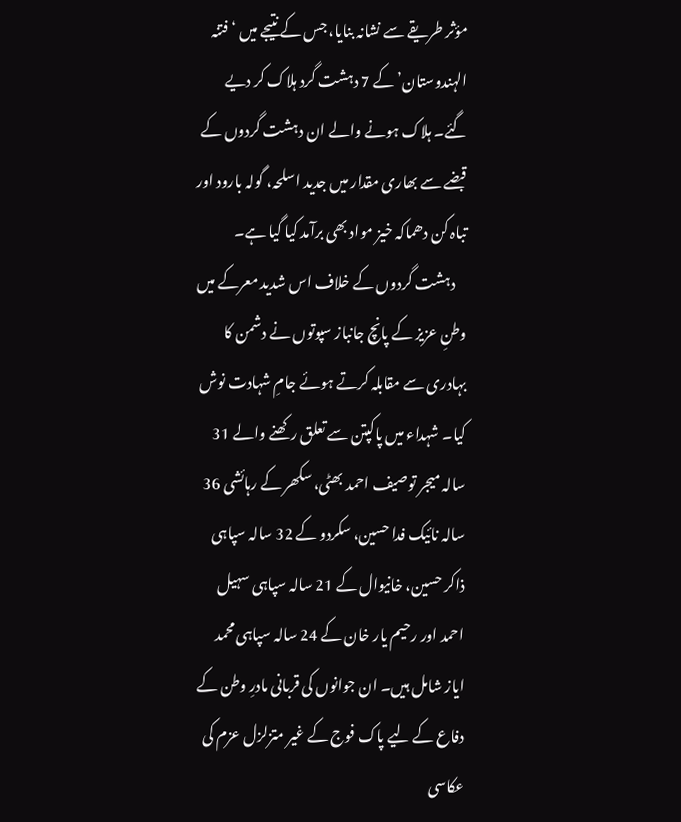مؤثر طریقے سے نشانہ بنایا، جس کے نتیجے میں ‘فتنہ الہندوستان’ کے 7 دہشت گرد ہلاک کر دیے گئے۔ ہلاک ہونے والے ان دہشت گردوں کے قبضے سے بھاری مقدار میں جدید اسلحہ، گولہ بارود اور تباہ کن دھماکہ خیز مواد بھی برآمد کیا گیا ہے۔
    دہشت گردوں کے خلاف اس شدید معرکے میں وطنِ عزیز کے پانچ جانباز سپوتوں نے دشمن کا بہادری سے مقابلہ کرتے ہوئے جامِ شہادت نوش کیا۔ شہداء میں پاکپتن سے تعلق رکھنے والے 31 سالہ میجر توصیف احمد بھٹی، سکھر کے رہائشی 36 سالہ نائیک فدا حسین، سکردو کے 32 سالہ سپاہی ذاکر حسین، خانیوال کے 21 سالہ سپاہی سہیل احمد اور رحیم یار خان کے 24 سالہ سپاہی محمد ایاز شامل ہیں۔ ان جوانوں کی قربانی مادرِ وطن کے دفاع کے لیے پاک فوج کے غیر متزلزل عزم کی عکاسی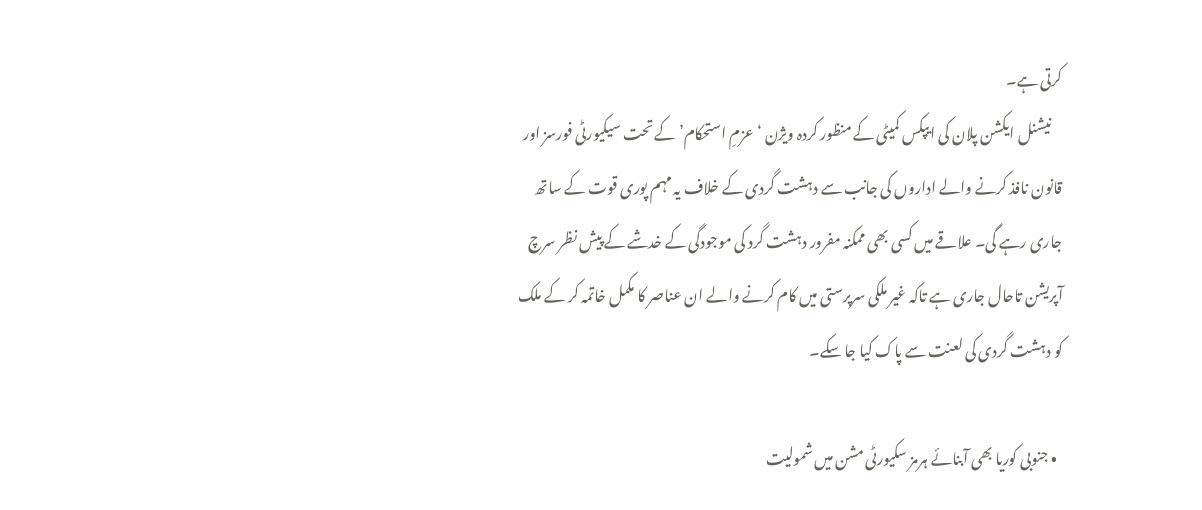کرتی ہے۔
    نیشنل ایکشن پلان کی ایپکس کمیٹی کے منظور کردہ ویژن ‘عزمِ استحکام’ کے تحت سیکیورٹی فورسز اور قانون نافذ کرنے والے اداروں کی جانب سے دہشت گردی کے خلاف یہ مہم پوری قوت کے ساتھ جاری رہے گی۔ علاقے میں کسی بھی ممکنہ مفرور دہشت گرد کی موجودگی کے خدشے کے پیش نظر سرچ آپریشن تاحال جاری ہے تاکہ غیر ملکی سرپرستی میں کام کرنے والے ان عناصر کا مکمل خاتمہ کر کے ملک کو دہشت گردی کی لعنت سے پاک کیا جا سکے۔

  • جنوبی کوریا بھی آبنائے ہرمز سکیورٹی مشن میں شمولیت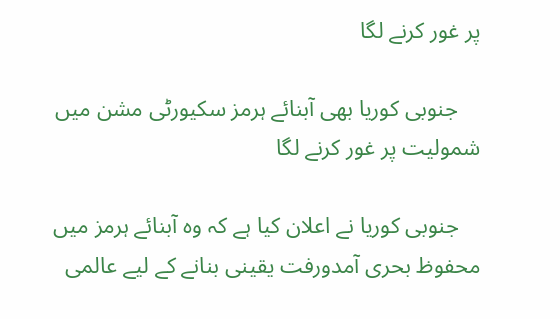پر غور کرنے لگا

    جنوبی کوریا بھی آبنائے ہرمز سکیورٹی مشن میں شمولیت پر غور کرنے لگا

    جنوبی کوریا نے اعلان کیا ہے کہ وہ آبنائے ہرمز میں محفوظ بحری آمدورفت یقینی بنانے کے لیے عالمی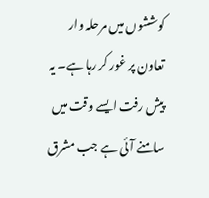کوششوں میں مرحلہ وار تعاون پر غور کر رہا ہے۔ یہ پیش رفت ایسے وقت میں سامنے آئی ہے جب مشرق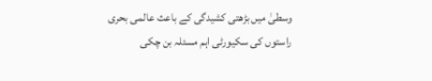وسطیٰ میں بڑھتی کشیدگی کے باعث عالمی بحری راستوں کی سکیورٹی اہم مسئلہ بن چکی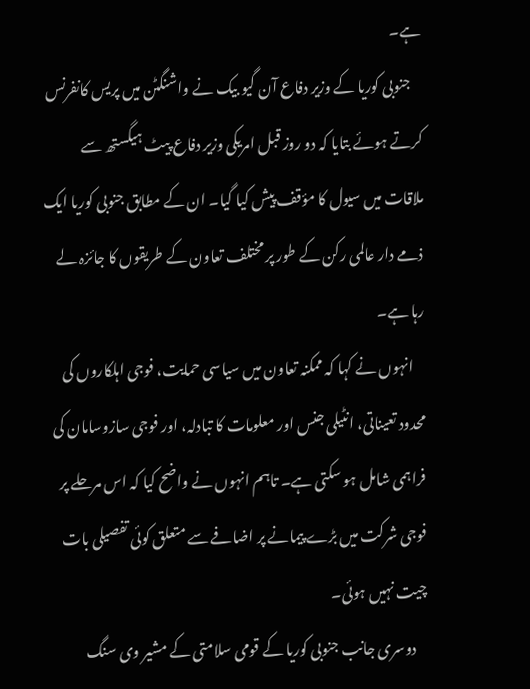ہے۔
    جنوبی کوریا کے وزیر دفاع آن گیو بیک نے واشنگٹن میں پریس کانفرنس کرتے ہوئے بتایا کہ دو روز قبل امریکی وزیر دفاع پیٹ ہیگستھ سے ملاقات میں سیول کا مؤقف پیش کیا گیا۔ ان کے مطابق جنوبی کوریا ایک ذمے دار عالمی رکن کے طور پر مختلف تعاون کے طریقوں کا جائزہ لے رہا ہے۔
    انہوں نے کہا کہ ممکنہ تعاون میں سیاسی حمایت، فوجی اہلکاروں کی محدود تعیناتی، انٹیلی جنس اور معلومات کا تبادلہ، اور فوجی سازوسامان کی فراہمی شامل ہو سکتی ہے۔ تاہم انہوں نے واضح کیا کہ اس مرحلے پر فوجی شرکت میں بڑے پیمانے پر اضافے سے متعلق کوئی تفصیلی بات چیت نہیں ہوئی۔
    دوسری جانب جنوبی کوریا کے قومی سلامتی کے مشیر وی سنگ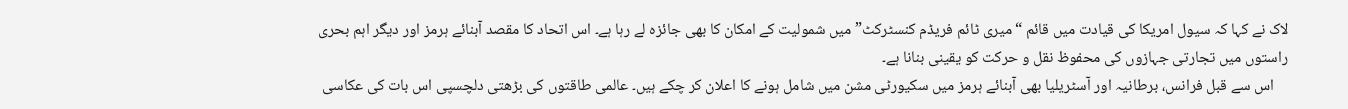لاک نے کہا کہ سیول امریکا کی قیادت میں قائم “میری ٹائم فریڈم کنسٹرکٹ” میں شمولیت کے امکان کا بھی جائزہ لے رہا ہے۔ اس اتحاد کا مقصد آبنائے ہرمز اور دیگر اہم بحری راستوں میں تجارتی جہازوں کی محفوظ نقل و حرکت کو یقینی بنانا ہے۔
    اس سے قبل فرانس، برطانیہ اور آسٹریلیا بھی آبنائے ہرمز میں سکیورٹی مشن میں شامل ہونے کا اعلان کر چکے ہیں۔ عالمی طاقتوں کی بڑھتی دلچسپی اس بات کی عکاسی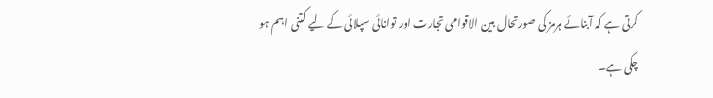کرتی ہے کہ آبنائے ہرمز کی صورتحال بین الاقوامی تجارت اور توانائی سپلائی کے لیے کتنی اہم ہو چکی ہے۔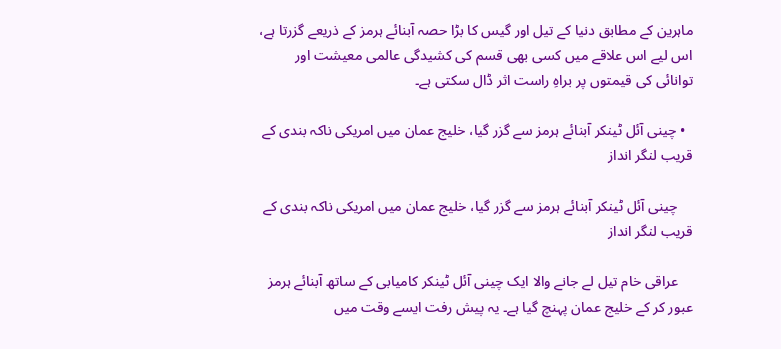ماہرین کے مطابق دنیا کے تیل اور گیس کا بڑا حصہ آبنائے ہرمز کے ذریعے گزرتا ہے، اس لیے اس علاقے میں کسی بھی قسم کی کشیدگی عالمی معیشت اور توانائی کی قیمتوں پر براہِ راست اثر ڈال سکتی ہے۔

  • چینی آئل ٹینکر آبنائے ہرمز سے گزر گیا، خلیج عمان میں امریکی ناکہ بندی کے قریب لنگر انداز

    چینی آئل ٹینکر آبنائے ہرمز سے گزر گیا، خلیج عمان میں امریکی ناکہ بندی کے قریب لنگر انداز

    عراقی خام تیل لے جانے والا ایک چینی آئل ٹینکر کامیابی کے ساتھ آبنائے ہرمز عبور کر کے خلیج عمان پہنچ گیا ہے۔ یہ پیش رفت ایسے وقت میں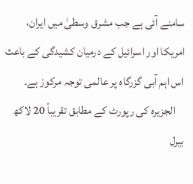سامنے آئی ہے جب مشرق وسطیٰ میں ایران، امریکا اور اسرائیل کے درمیان کشیدگی کے باعث اس اہم آبی گزرگاہ پر عالمی توجہ مرکوز ہے۔
    الجزیرہ کی رپورٹ کے مطابق تقریباً 20 لاکھ بیرل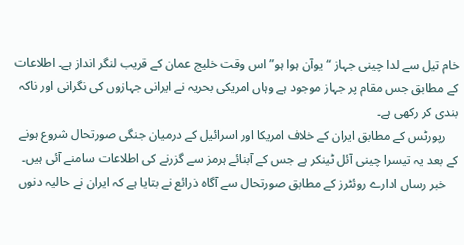خام تیل سے لدا چینی جہاز “یوآن ہوا ہو” اس وقت خلیج عمان کے قریب لنگر انداز ہے۔ اطلاعات کے مطابق جس مقام پر جہاز موجود ہے وہاں امریکی بحریہ نے ایرانی جہازوں کی نگرانی اور ناکہ بندی کر رکھی ہے۔
    رپورٹس کے مطابق ایران کے خلاف امریکا اور اسرائیل کے درمیان جنگی صورتحال شروع ہونے کے بعد یہ تیسرا چینی آئل ٹینکر ہے جس کے آبنائے ہرمز سے گزرنے کی اطلاعات سامنے آئی ہیں۔
    خبر رساں ادارے روئٹرز کے مطابق صورتحال سے آگاہ ذرائع نے بتایا ہے کہ ایران نے حالیہ دنوں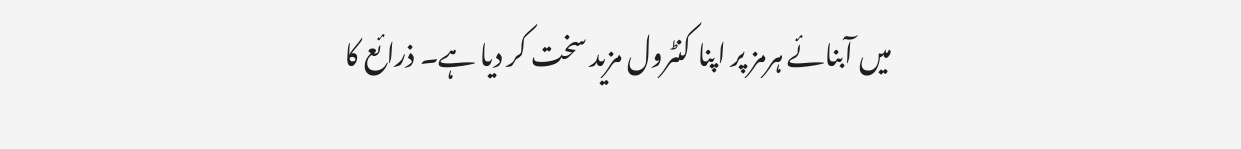میں آبنائے ہرمز پر اپنا کنٹرول مزید سخت کر دیا ہے۔ ذرائع کا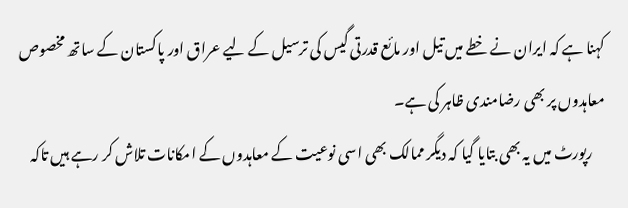کہنا ہے کہ ایران نے خطے میں تیل اور مائع قدرتی گیس کی ترسیل کے لیے عراق اور پاکستان کے ساتھ مخصوص معاہدوں پر بھی رضامندی ظاہر کی ہے۔
    رپورٹ میں یہ بھی بتایا گیا کہ دیگر ممالک بھی اسی نوعیت کے معاہدوں کے امکانات تلاش کر رہے ہیں تاکہ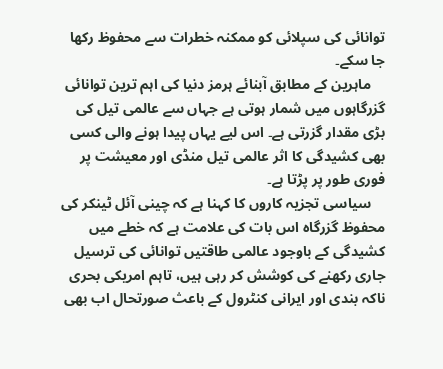توانائی کی سپلائی کو ممکنہ خطرات سے محفوظ رکھا جا سکے۔
    ماہرین کے مطابق آبنائے ہرمز دنیا کی اہم ترین توانائی گزرگاہوں میں شمار ہوتی ہے جہاں سے عالمی تیل کی بڑی مقدار گزرتی ہے۔ اس لیے یہاں پیدا ہونے والی کسی بھی کشیدگی کا اثر عالمی تیل منڈی اور معیشت پر فوری طور پر پڑتا ہے۔
    سیاسی تجزیہ کاروں کا کہنا ہے کہ چینی آئل ٹینکر کی محفوظ گزرگاہ اس بات کی علامت ہے کہ خطے میں کشیدگی کے باوجود عالمی طاقتیں توانائی کی ترسیل جاری رکھنے کی کوشش کر رہی ہیں، تاہم امریکی بحری ناکہ بندی اور ایرانی کنٹرول کے باعث صورتحال اب بھی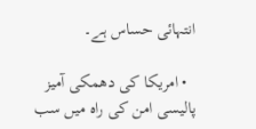انتہائی حساس ہے۔

  • امریکا کی دھمکی آمیز پالیسی امن کی راہ میں سب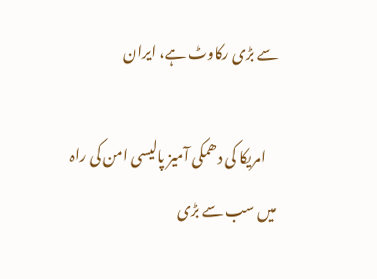سے بڑی رکاوٹ ہے، ایران

    امریکا کی دھمکی آمیز پالیسی امن کی راہ میں سب سے بڑی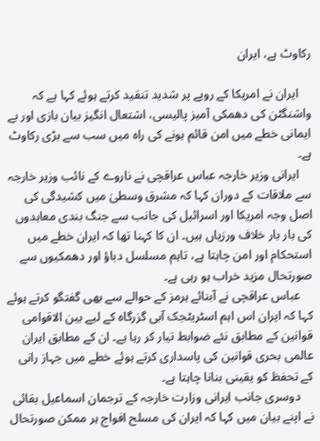رکاوٹ ہے، ایران

    ایران نے امریکا کے رویے پر شدید تنقید کرتے ہوئے کہا ہے کہ واشنگٹن کی دھمکی آمیز پالیسی، اشتعال انگیز بیان بازی اور بے ایمانی خطے میں امن قائم ہونے کی راہ میں سب سے بڑی رکاوٹ ہے۔
    ایرانی وزیر خارجہ عباس عراقچی نے ناروے کے نائب وزیر خارجہ سے ملاقات کے دوران کہا کہ مشرق وسطیٰ میں کشیدگی کی اصل وجہ امریکا اور اسرائیل کی جانب سے جنگ بندی معاہدوں کی بار بار خلاف ورزیاں ہیں۔ ان کا کہنا تھا کہ ایران خطے میں استحکام اور امن چاہتا ہے، تاہم مسلسل دباؤ اور دھمکیوں سے صورتحال مزید خراب ہو رہی ہے۔
    عباس عراقچی نے آبنائے ہرمز کے حوالے سے بھی گفتگو کرتے ہوئے کہا کہ ایران اس اہم اسٹریٹجک آبی گزرگاہ کے لیے بین الاقوامی قوانین کے مطابق نئے ضوابط تیار کر رہا ہے۔ ان کے مطابق ایران عالمی بحری قوانین کی پاسداری کرتے ہوئے خطے میں جہاز رانی کے تحفظ کو یقینی بنانا چاہتا ہے۔
    دوسری جانب ایرانی وزارت خارجہ کے ترجمان اسماعیل بقائی نے اپنے بیان میں کہا کہ ایران کی مسلح افواج ہر ممکن صورتحال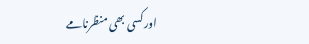اور کسی بھی منظرنامے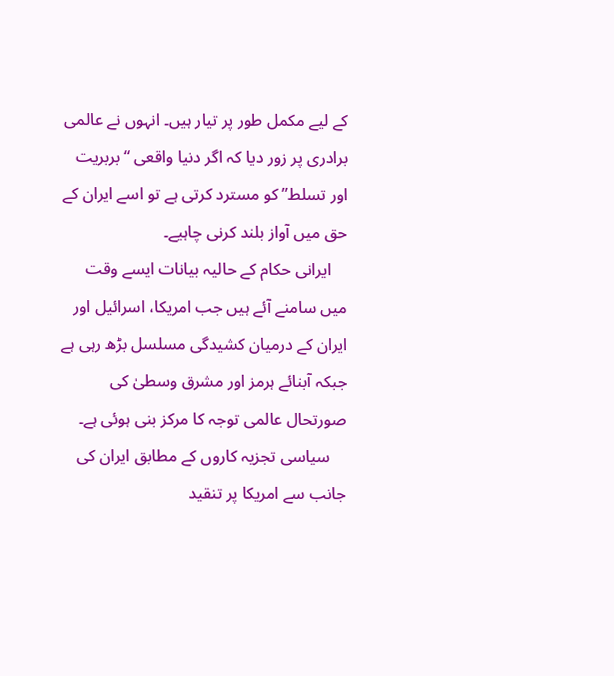کے لیے مکمل طور پر تیار ہیں۔ انہوں نے عالمی برادری پر زور دیا کہ اگر دنیا واقعی “بربریت اور تسلط” کو مسترد کرتی ہے تو اسے ایران کے حق میں آواز بلند کرنی چاہیے۔
    ایرانی حکام کے حالیہ بیانات ایسے وقت میں سامنے آئے ہیں جب امریکا، اسرائیل اور ایران کے درمیان کشیدگی مسلسل بڑھ رہی ہے جبکہ آبنائے ہرمز اور مشرق وسطیٰ کی صورتحال عالمی توجہ کا مرکز بنی ہوئی ہے۔
    سیاسی تجزیہ کاروں کے مطابق ایران کی جانب سے امریکا پر تنقید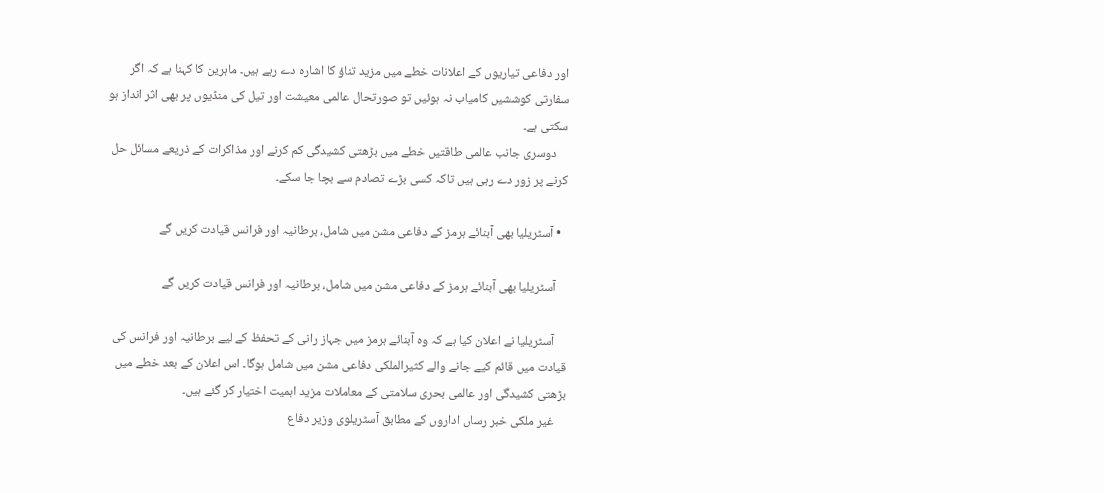اور دفاعی تیاریوں کے اعلانات خطے میں مزید تناؤ کا اشارہ دے رہے ہیں۔ ماہرین کا کہنا ہے کہ اگر سفارتی کوششیں کامیاب نہ ہوئیں تو صورتحال عالمی معیشت اور تیل کی منڈیوں پر بھی اثر انداز ہو سکتی ہے۔
    دوسری جانب عالمی طاقتیں خطے میں بڑھتی کشیدگی کم کرنے اور مذاکرات کے ذریعے مسائل حل کرنے پر زور دے رہی ہیں تاکہ کسی بڑے تصادم سے بچا جا سکے۔

  • آسٹریلیا بھی آبنائے ہرمز کے دفاعی مشن میں شامل، برطانیہ اور فرانس قیادت کریں گے

    آسٹریلیا بھی آبنائے ہرمز کے دفاعی مشن میں شامل، برطانیہ اور فرانس قیادت کریں گے

    آسٹریلیا نے اعلان کیا ہے کہ وہ آبنائے ہرمز میں جہاز رانی کے تحفظ کے لیے برطانیہ اور فرانس کی قیادت میں قائم کیے جانے والے کثیرالملکی دفاعی مشن میں شامل ہوگا۔ اس اعلان کے بعد خطے میں بڑھتی کشیدگی اور عالمی بحری سلامتی کے معاملات مزید اہمیت اختیار کر گئے ہیں۔
    غیر ملکی خبر رساں اداروں کے مطابق آسٹریلوی وزیر دفاع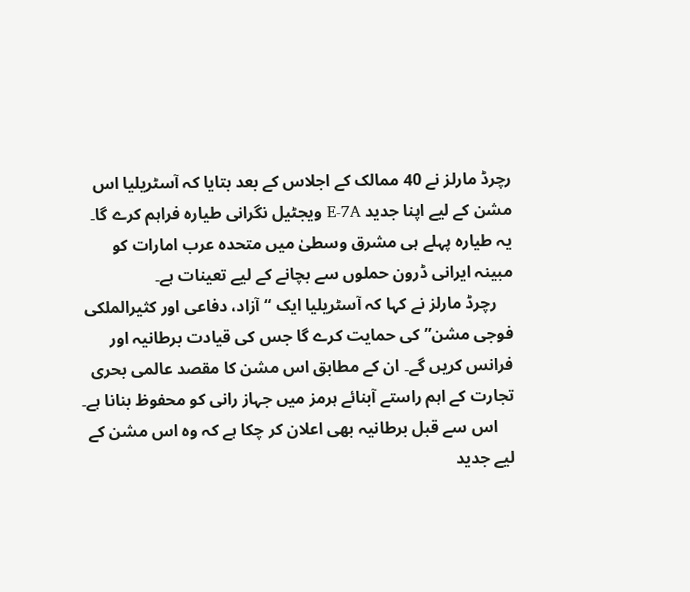رچرڈ مارلز نے 40 ممالک کے اجلاس کے بعد بتایا کہ آسٹریلیا اس مشن کے لیے اپنا جدید E-7A ویجٹیل نگرانی طیارہ فراہم کرے گا۔ یہ طیارہ پہلے ہی مشرق وسطیٰ میں متحدہ عرب امارات کو مبینہ ایرانی ڈرون حملوں سے بچانے کے لیے تعینات ہے۔
    رچرڈ مارلز نے کہا کہ آسٹریلیا ایک “آزاد، دفاعی اور کثیرالملکی فوجی مشن” کی حمایت کرے گا جس کی قیادت برطانیہ اور فرانس کریں گے۔ ان کے مطابق اس مشن کا مقصد عالمی بحری تجارت کے اہم راستے آبنائے ہرمز میں جہاز رانی کو محفوظ بنانا ہے۔
    اس سے قبل برطانیہ بھی اعلان کر چکا ہے کہ وہ اس مشن کے لیے جدید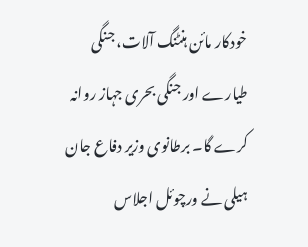خودکار مائن ہنٹنگ آلات، جنگی طیارے اور جنگی بحری جہاز روانہ کرے گا۔ برطانوی وزیر دفاع جان ہیلی نے ورچوئل اجلاس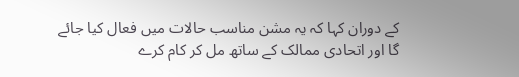کے دوران کہا کہ یہ مشن مناسب حالات میں فعال کیا جائے گا اور اتحادی ممالک کے ساتھ مل کر کام کرے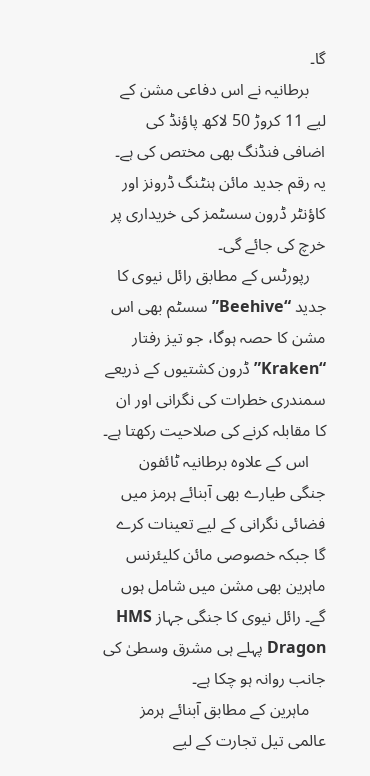گا۔
    برطانیہ نے اس دفاعی مشن کے لیے 11 کروڑ 50 لاکھ پاؤنڈ کی اضافی فنڈنگ بھی مختص کی ہے۔ یہ رقم جدید مائن ہنٹنگ ڈرونز اور کاؤنٹر ڈرون سسٹمز کی خریداری پر خرچ کی جائے گی۔
    رپورٹس کے مطابق رائل نیوی کا جدید “Beehive” سسٹم بھی اس مشن کا حصہ ہوگا، جو تیز رفتار “Kraken” ڈرون کشتیوں کے ذریعے سمندری خطرات کی نگرانی اور ان کا مقابلہ کرنے کی صلاحیت رکھتا ہے۔
    اس کے علاوہ برطانیہ ٹائفون جنگی طیارے بھی آبنائے ہرمز میں فضائی نگرانی کے لیے تعینات کرے گا جبکہ خصوصی مائن کلیئرنس ماہرین بھی مشن میں شامل ہوں گے۔ رائل نیوی کا جنگی جہاز HMS Dragon پہلے ہی مشرق وسطیٰ کی جانب روانہ ہو چکا ہے۔
    ماہرین کے مطابق آبنائے ہرمز عالمی تیل تجارت کے لیے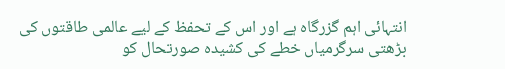انتہائی اہم گزرگاہ ہے اور اس کے تحفظ کے لیے عالمی طاقتوں کی بڑھتی سرگرمیاں خطے کی کشیدہ صورتحال کو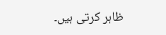ظاہر کرتی ہیں۔